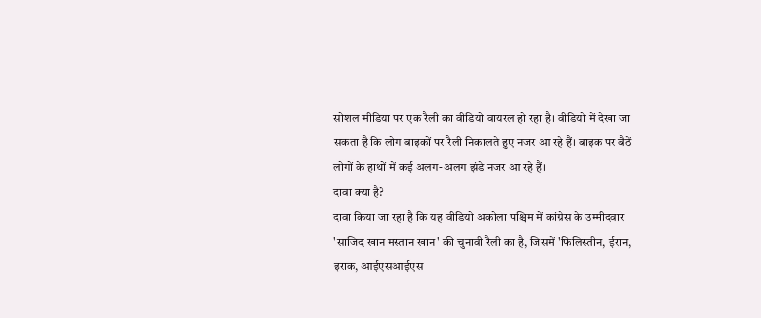सोशल मीडिया पर एक रैली का वीडियो वायरल हो रहा है। वीडियो में देखा जा सकता है कि लोग बाइकों पर रैली निकालते हुए नजर आ रहे हैं। बाइक पर बैठें लोगों के हाथों में कई अलग-अलग झंडे नजर आ रहे हैं।
दावा क्या है?
दावा किया जा रहा है कि यह वीडियो अकोला पश्चिम में कांग्रेस के उम्मीदवार 'साजिद खान मस्तान खान' की चुनावी रैली का है, जिसमें 'फिलिस्तीन, ईरान, इराक, आईएसआईएस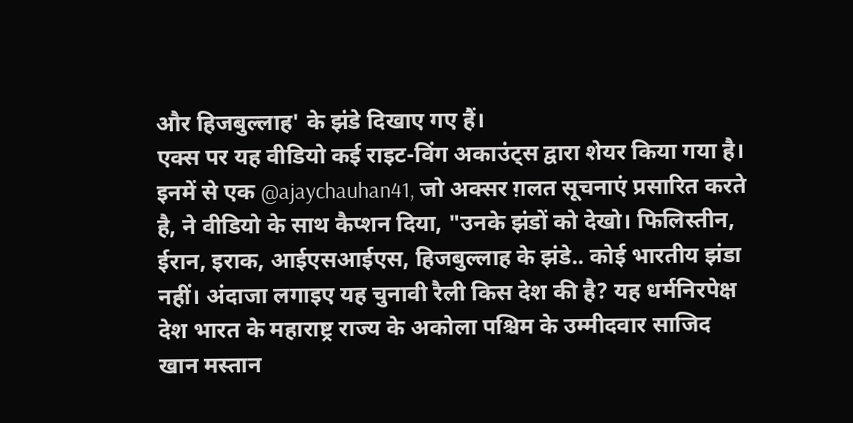और हिजबुल्लाह' के झंडे दिखाए गए हैं।
एक्स पर यह वीडियो कई राइट-विंग अकाउंट्स द्वारा शेयर किया गया है। इनमें से एक @ajaychauhan41, जो अक्सर ग़लत सूचनाएं प्रसारित करते है, ने वीडियो के साथ कैप्शन दिया, "उनके झंडों को देखो। फिलिस्तीन, ईरान, इराक, आईएसआईएस, हिजबुल्लाह के झंडे.. कोई भारतीय झंडा नहीं। अंदाजा लगाइए यह चुनावी रैली किस देश की है? यह धर्मनिरपेक्ष देश भारत के महाराष्ट्र राज्य के अकोला पश्चिम के उम्मीदवार साजिद खान मस्तान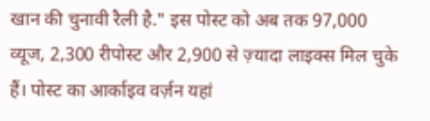खान की चुनावी रैली है." इस पोस्ट को अब तक 97,000 व्यूज, 2,300 रीपोस्ट और 2,900 से ज़्यादा लाइक्स मिल चुके हैं। पोस्ट का आर्काइव वर्ज़न यहां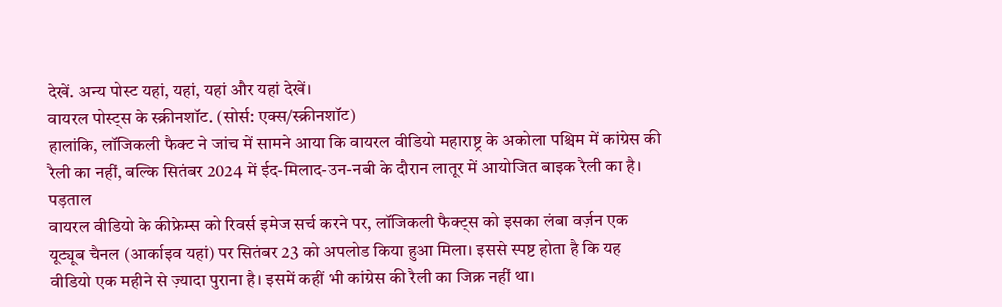देखें. अन्य पोस्ट यहां, यहां, यहां और यहां देखें।
वायरल पोस्ट्स के स्क्रीनशॉट. (सोर्स: एक्स/स्क्रीनशॉट)
हालांकि, लॉजिकली फैक्ट ने जांच में सामने आया कि वायरल वीडियो महाराष्ट्र के अकोला पश्चिम में कांग्रेस की रैली का नहीं, बल्कि सितंबर 2024 में ईद-मिलाद-उन-नबी के दौरान लातूर में आयोजित बाइक रैली का है।
पड़ताल
वायरल वीडियो के कीफ्रेम्स को रिवर्स इमेज सर्च करने पर, लॉजिकली फैक्ट्स को इसका लंबा वर्ज़न एक यूट्यूब चैनल (आर्काइव यहां) पर सितंबर 23 को अपलोड किया हुआ मिला। इससे स्पष्ट होता है कि यह वीडियो एक महीने से ज़्यादा पुराना है। इसमें कहीं भी कांग्रेस की रैली का जिक्र नहीं था।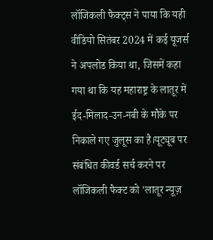लॉजिकली फैक्ट्स ने पाया कि यही वीडियो सितंबर 2024 में कई यूजर्स ने अपलोड किया था, जिसमें कहा गया था कि यह महाराष्ट्र के लातूर में ईद-मिलाद-उन-नबी के मौके पर निकाले गए जुलूस का है।यूट्यूब पर संबंधित कीवर्ड सर्च करने पर लॉजिकली फैक्ट को 'लातूर न्यूज़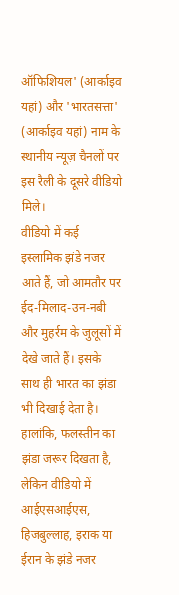ऑफिशियल' (आर्काइव यहां) और 'भारतसत्ता' (आर्काइव यहां) नाम के स्थानीय न्यूज़ चैनलों पर इस रैली के दूसरे वीडियो मिले।
वीडियो में कई इस्लामिक झंडे नजर आते हैं, जो आमतौर पर ईद-मिलाद-उन-नबी और मुहर्रम के जुलूसों में देखे जाते हैं। इसके साथ ही भारत का झंडा भी दिखाई देता है। हालांकि, फलस्तीन का झंडा जरूर दिखता है, लेकिन वीडियो में आईएसआईएस, हिजबुल्लाह, इराक या ईरान के झंडे नजर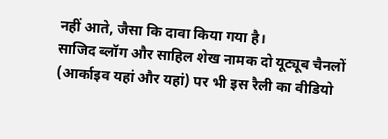नहीं आते, जैसा कि दावा किया गया है।
साजिद ब्लॉग और साहिल शेख नामक दो यूट्यूब चैनलों (आर्काइव यहां और यहां) पर भी इस रैली का वीडियो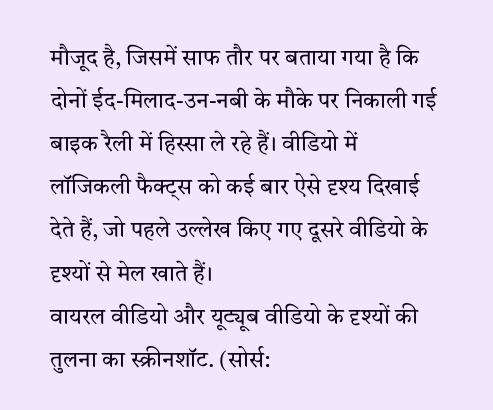मौजूद है, जिसमें साफ तौर पर बताया गया है कि दोनों ईद-मिलाद-उन-नबी के मौके पर निकाली गई बाइक रैली में हिस्सा ले रहे हैं। वीडियो में लॉजिकली फैक्ट्स को कई बार ऐसे दृश्य दिखाई देते हैं, जो पहले उल्लेख किए गए दूसरे वीडियो के दृश्यों से मेल खाते हैं।
वायरल वीडियो और यूट्यूब वीडियो के दृश्यों की तुलना का स्क्रीनशॉट. (सोर्स: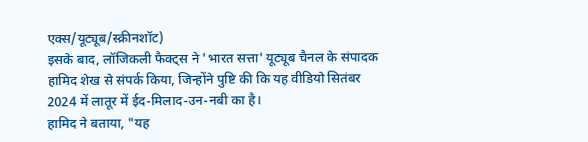एक्स/यूट्यूब/स्क्रीनशॉट)
इसके बाद, लॉजिकली फैक्ट्स ने 'भारत सत्ता' यूट्यूब चैनल के संपादक हामिद शेख से संपर्क किया, जिन्होंने पुष्टि की कि यह वीडियो सितंबर 2024 में लातूर में ईद-मिलाद-उन-नबी का है।
हामिद ने बताया, "यह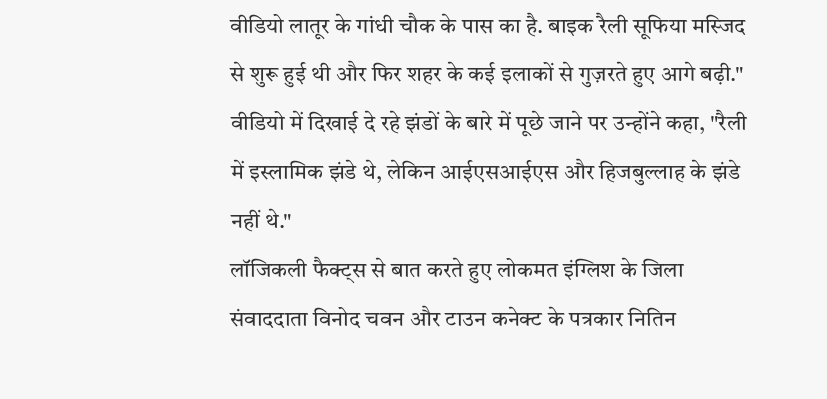वीडियो लातूर के गांधी चौक के पास का है. बाइक रैली सूफिया मस्जिद से शुरू हुई थी और फिर शहर के कई इलाकों से गुज़रते हुए आगे बढ़ी." वीडियो में दिखाई दे रहे झंडों के बारे में पूछे जाने पर उन्होंने कहा, "रैली में इस्लामिक झंडे थे, लेकिन आईएसआईएस और हिजबुल्लाह के झंडे नहीं थे."
लॉजिकली फैक्ट्स से बात करते हुए लोकमत इंग्लिश के जिला संवाददाता विनोद चवन और टाउन कनेक्ट के पत्रकार नितिन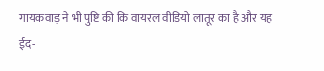गायकवाड़ ने भी पुष्टि की कि वायरल वीडियो लातूर का है और यह ईद-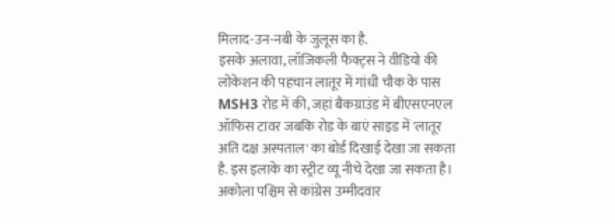मिलाद-उन-नबी के जुलूस का है.
इसके अलावा, लॉजिकली फैक्ट्स ने वीडियो की लोकेशन की पहचान लातूर में गांधी चौक के पास MSH3 रोड में की, जहां बैकग्राउंड में बीएसएनएल ऑफिस टावर जबकि रोड के बाएं साइड में 'लातूर अति दक्ष अस्पताल' का बोर्ड दिखाई देखा जा सकता है. इस इलाके का स्ट्रीट व्यू नीचे देखा जा सकता है।
अकोला पश्चिम से कांग्रेस उम्मीदवार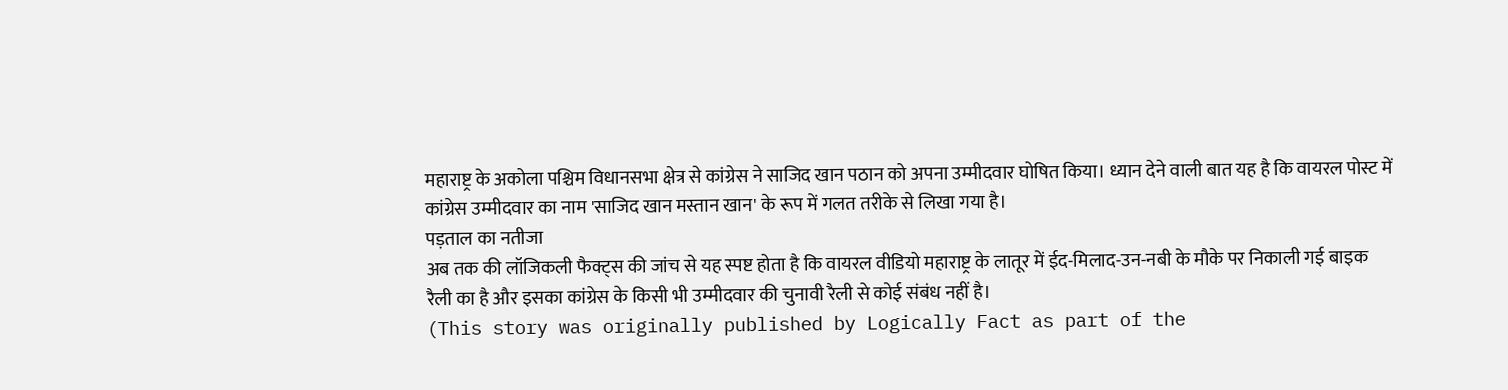महाराष्ट्र के अकोला पश्चिम विधानसभा क्षेत्र से कांग्रेस ने साजिद खान पठान को अपना उम्मीदवार घोषित किया। ध्यान देने वाली बात यह है कि वायरल पोस्ट में कांग्रेस उम्मीदवार का नाम 'साजिद खान मस्तान खान' के रूप में गलत तरीके से लिखा गया है।
पड़ताल का नतीजा
अब तक की लॉजिकली फैक्ट्स की जांच से यह स्पष्ट होता है कि वायरल वीडियो महाराष्ट्र के लातूर में ईद-मिलाद-उन-नबी के मौके पर निकाली गई बाइक रैली का है और इसका कांग्रेस के किसी भी उम्मीदवार की चुनावी रैली से कोई संबंध नहीं है।
(This story was originally published by Logically Fact as part of the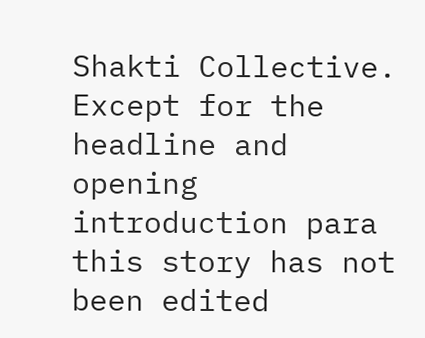Shakti Collective. Except for the headline and opening introduction para this story has not been edited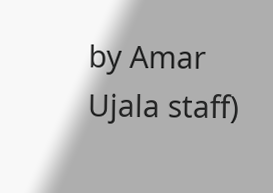by Amar Ujala staff)